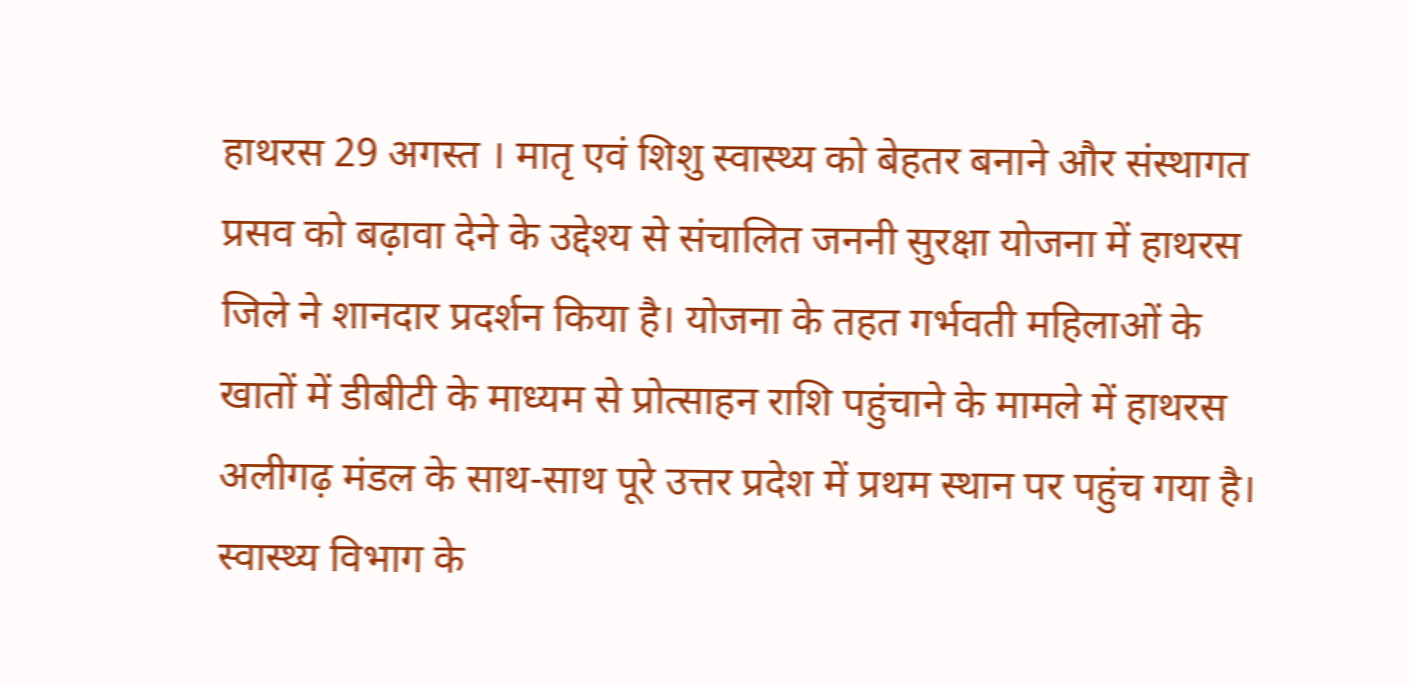हाथरस 29 अगस्त । मातृ एवं शिशु स्वास्थ्य को बेहतर बनाने और संस्थागत प्रसव को बढ़ावा देने के उद्देश्य से संचालित जननी सुरक्षा योजना में हाथरस जिले ने शानदार प्रदर्शन किया है। योजना के तहत गर्भवती महिलाओं के खातों में डीबीटी के माध्यम से प्रोत्साहन राशि पहुंचाने के मामले में हाथरस अलीगढ़ मंडल के साथ-साथ पूरे उत्तर प्रदेश में प्रथम स्थान पर पहुंच गया है। स्वास्थ्य विभाग के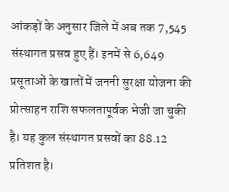आंकड़ों के अनुसार जिले में अब तक 7,545 संस्थागत प्रसव हुए हैं। इनमें से 6,649 प्रसूताओं के खातों में जननी सुरक्षा योजना की प्रोत्साहन राशि सफलतापूर्वक भेजी जा चुकी है। यह कुल संस्थागत प्रसवों का 88.12 प्रतिशत है।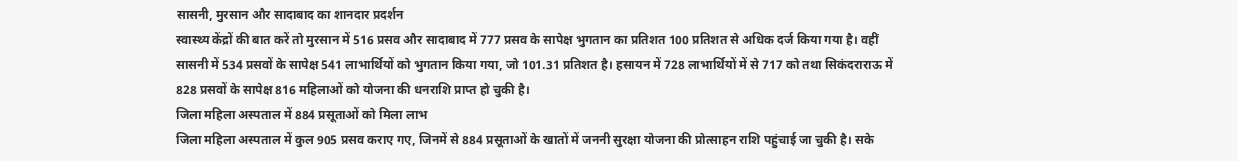सासनी, मुरसान और सादाबाद का शानदार प्रदर्शन
स्वास्थ्य केंद्रों की बात करें तो मुरसान में 516 प्रसव और सादाबाद में 777 प्रसव के सापेक्ष भुगतान का प्रतिशत 100 प्रतिशत से अधिक दर्ज किया गया है। वहीं सासनी में 534 प्रसवों के सापेक्ष 541 लाभार्थियों को भुगतान किया गया, जो 101.31 प्रतिशत है। हसायन में 728 लाभार्थियों में से 717 को तथा सिकंदराराऊ में 828 प्रसवों के सापेक्ष 816 महिलाओं को योजना की धनराशि प्राप्त हो चुकी है।
जिला महिला अस्पताल में 884 प्रसूताओं को मिला लाभ
जिला महिला अस्पताल में कुल 905 प्रसव कराए गए, जिनमें से 884 प्रसूताओं के खातों में जननी सुरक्षा योजना की प्रोत्साहन राशि पहुंचाई जा चुकी है। सके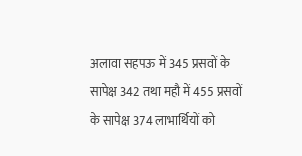अलावा सहपऊ में 345 प्रसवों के सापेक्ष 342 तथा महौ में 455 प्रसवों के सापेक्ष 374 लाभार्थियों को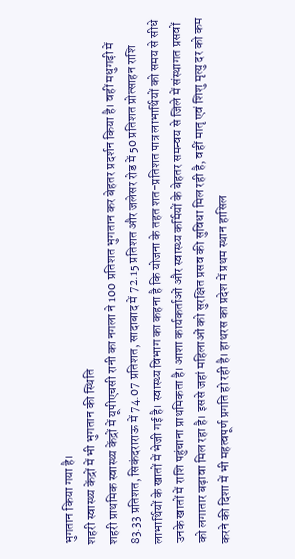भुगतान किया गया है।
शहरी स्वास्थ्य केंद्रों में भी भुगतान की स्थिति
शहरी प्राथमिक स्वास्थ्य केंद्रों में यूपीएचसी रानी का नगला ने 100 प्रतिशत भुगतान कर बेहतर प्रदर्शन किया है। वहीं मधुगढ़ी में 83.33 प्रतिशत, सिकंदराराऊ में 74.07 प्रतिशत, सादाबाद में 72.15 प्रतिशत और जलेसर रोड में 50 प्रतिशत प्रोत्साहन राशि लाभार्थियों के खातों में भेजी गई है। स्वास्थ्य विभाग का कहना है कि योजना के तहत शत-प्रतिशत पात्र लाभार्थियों को समय से सीधे उनके खातों में राशि पहुंचाना प्राथमिकता है। आशा कार्यकर्ताओं और स्वास्थ्य कर्मियों के बेहतर समन्वय से जिले में संस्थागत प्रसवों को लगातार बढ़ावा मिल रहा है। इससे जहां महिलाओं को सुरक्षित प्रसव की सुविधा मिल रही है, वहीं मातृ एवं शिशु मृत्यु दर को कम करने की दिशा में भी महत्वपूर्ण प्रगति हो रही है। हाथरस का प्रदेश में प्रथम स्थान हासिल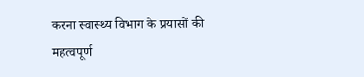करना स्वास्थ्य विभाग के प्रयासों की महत्वपूर्ण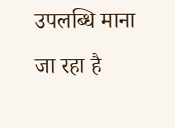उपलब्धि माना जा रहा है